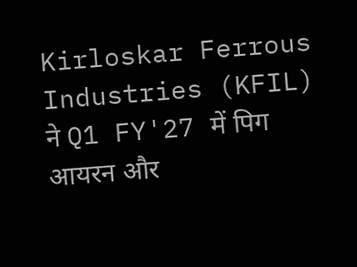Kirloskar Ferrous Industries (KFIL) ने Q1 FY'27 में पिग आयरन और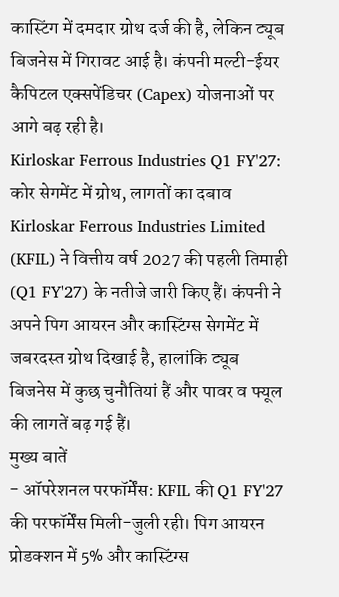कास्टिंग में दमदार ग्रोथ दर्ज की है, लेकिन ट्यूब बिजनेस में गिरावट आई है। कंपनी मल्टी-ईयर कैपिटल एक्सपेंडिचर (Capex) योजनाओं पर आगे बढ़ रही है।
Kirloskar Ferrous Industries Q1 FY'27: कोर सेगमेंट में ग्रोथ, लागतों का दबाव
Kirloskar Ferrous Industries Limited (KFIL) ने वित्तीय वर्ष 2027 की पहली तिमाही (Q1 FY'27) के नतीजे जारी किए हैं। कंपनी ने अपने पिग आयरन और कास्टिंग्स सेगमेंट में जबरदस्त ग्रोथ दिखाई है, हालांकि ट्यूब बिजनेस में कुछ चुनौतियां हैं और पावर व फ्यूल की लागतें बढ़ गई हैं।
मुख्य बातें
- ऑपरेशनल परफॉर्मेंस: KFIL की Q1 FY'27 की परफॉर्मेंस मिली-जुली रही। पिग आयरन प्रोडक्शन में 5% और कास्टिंग्स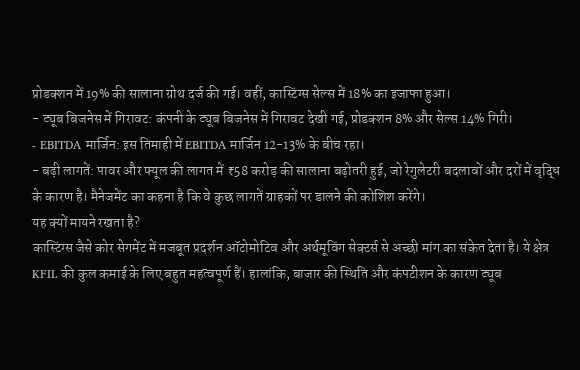प्रोडक्शन में 19% की सालाना ग्रोथ दर्ज की गई। वहीं, कास्टिंग्स सेल्स में 18% का इजाफा हुआ।
- ट्यूब बिजनेस में गिरावट: कंपनी के ट्यूब बिजनेस में गिरावट देखी गई, प्रोडक्शन 8% और सेल्स 14% गिरी।
- EBITDA मार्जिन: इस तिमाही में EBITDA मार्जिन 12-13% के बीच रहा।
- बढ़ी लागतें: पावर और फ्यूल की लागत में ₹58 करोड़ की सालाना बढ़ोतरी हुई, जो रेगुलेटरी बदलावों और दरों में वृद्धि के कारण है। मैनेजमेंट का कहना है कि वे कुछ लागतें ग्राहकों पर डालने की कोशिश करेंगे।
यह क्यों मायने रखता है?
कास्टिंग्स जैसे कोर सेगमेंट में मजबूत प्रदर्शन ऑटोमोटिव और अर्थमूविंग सेक्टर्स से अच्छी मांग का संकेत देता है। ये क्षेत्र KFIL की कुल कमाई के लिए बहुत महत्वपूर्ण हैं। हालांकि, बाजार की स्थिति और कंपटीशन के कारण ट्यूब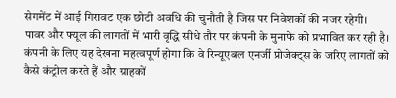सेगमेंट में आई गिरावट एक छोटी अवधि की चुनौती है जिस पर निवेशकों की नजर रहेगी।
पावर और फ्यूल की लागतों में भारी वृद्धि सीधे तौर पर कंपनी के मुनाफे को प्रभावित कर रही है। कंपनी के लिए यह देखना महत्वपूर्ण होगा कि वे रिन्यूएबल एनर्जी प्रोजेक्ट्स के जरिए लागतों को कैसे कंट्रोल करते हैं और ग्राहकों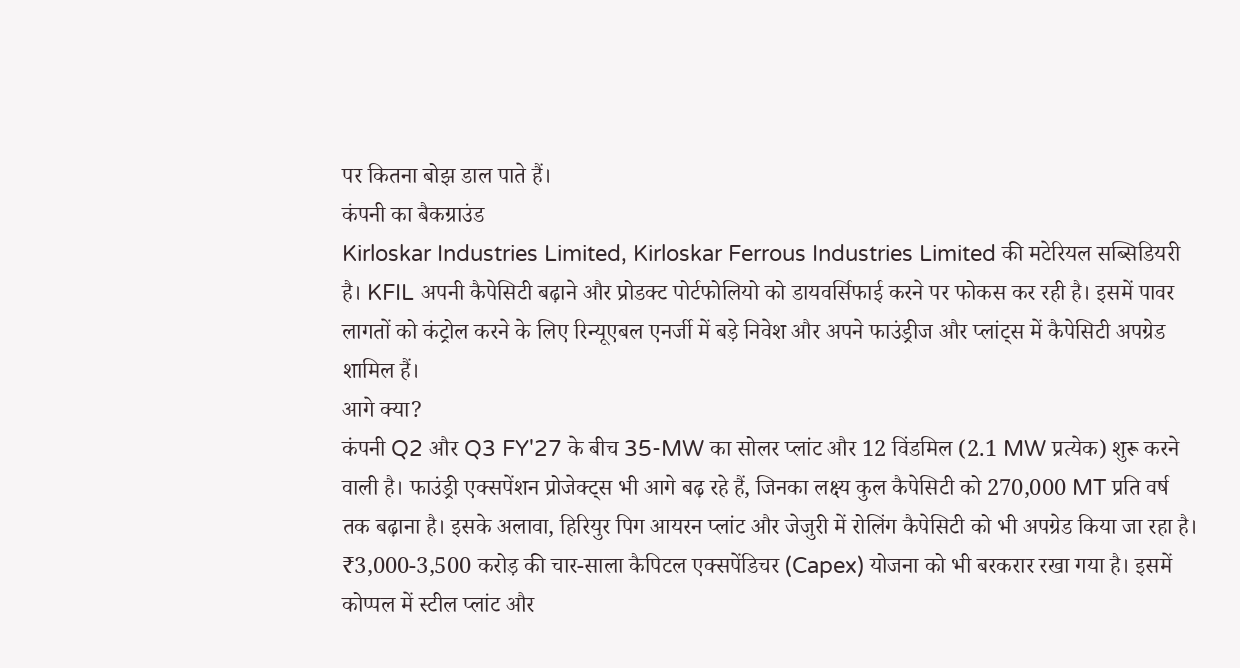पर कितना बोझ डाल पाते हैं।
कंपनी का बैकग्राउंड
Kirloskar Industries Limited, Kirloskar Ferrous Industries Limited की मटेरियल सब्सिडियरी है। KFIL अपनी कैपेसिटी बढ़ाने और प्रोडक्ट पोर्टफोलियो को डायवर्सिफाई करने पर फोकस कर रही है। इसमें पावर लागतों को कंट्रोल करने के लिए रिन्यूएबल एनर्जी में बड़े निवेश और अपने फाउंड्रीज और प्लांट्स में कैपेसिटी अपग्रेड शामिल हैं।
आगे क्या?
कंपनी Q2 और Q3 FY'27 के बीच 35-MW का सोलर प्लांट और 12 विंडमिल (2.1 MW प्रत्येक) शुरू करने वाली है। फाउंड्री एक्सपेंशन प्रोजेक्ट्स भी आगे बढ़ रहे हैं, जिनका लक्ष्य कुल कैपेसिटी को 270,000 MT प्रति वर्ष तक बढ़ाना है। इसके अलावा, हिरियुर पिग आयरन प्लांट और जेजुरी में रोलिंग कैपेसिटी को भी अपग्रेड किया जा रहा है।
₹3,000-3,500 करोड़ की चार-साला कैपिटल एक्सपेंडिचर (Capex) योजना को भी बरकरार रखा गया है। इसमें कोप्पल में स्टील प्लांट और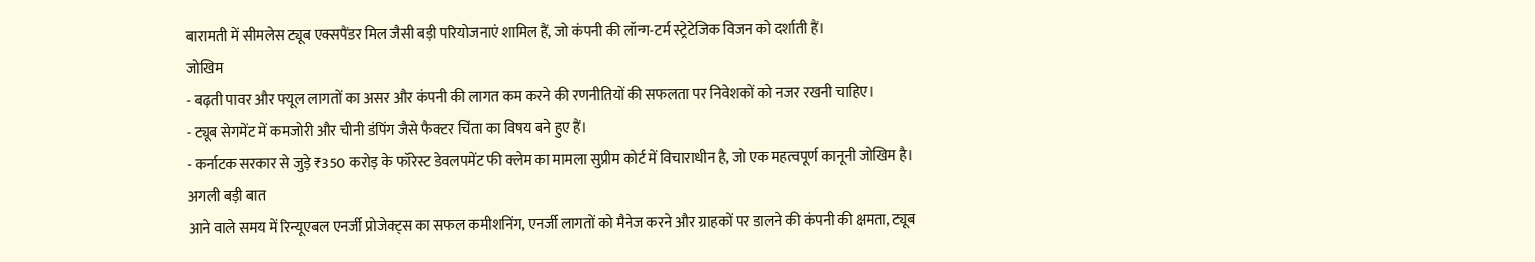बारामती में सीमलेस ट्यूब एक्सपैंडर मिल जैसी बड़ी परियोजनाएं शामिल हैं, जो कंपनी की लॉन्ग-टर्म स्ट्रेटेजिक विजन को दर्शाती हैं।
जोखिम
- बढ़ती पावर और फ्यूल लागतों का असर और कंपनी की लागत कम करने की रणनीतियों की सफलता पर निवेशकों को नजर रखनी चाहिए।
- ट्यूब सेगमेंट में कमजोरी और चीनी डंपिंग जैसे फैक्टर चिंता का विषय बने हुए हैं।
- कर्नाटक सरकार से जुड़े ₹350 करोड़ के फॉरेस्ट डेवलपमेंट फी क्लेम का मामला सुप्रीम कोर्ट में विचाराधीन है, जो एक महत्वपूर्ण कानूनी जोखिम है।
अगली बड़ी बात
आने वाले समय में रिन्यूएबल एनर्जी प्रोजेक्ट्स का सफल कमीशनिंग, एनर्जी लागतों को मैनेज करने और ग्राहकों पर डालने की कंपनी की क्षमता, ट्यूब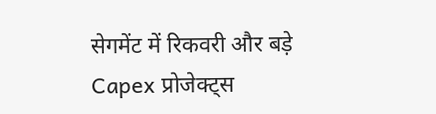सेगमेंट में रिकवरी और बड़े Capex प्रोजेक्ट्स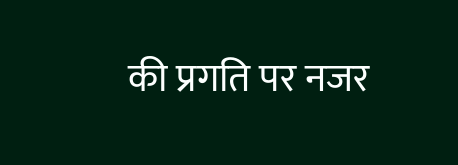की प्रगति पर नजर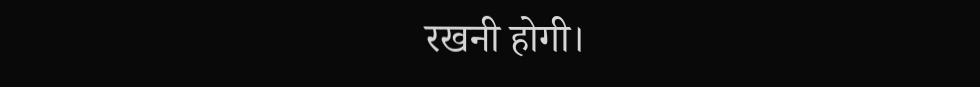रखनी होगी।